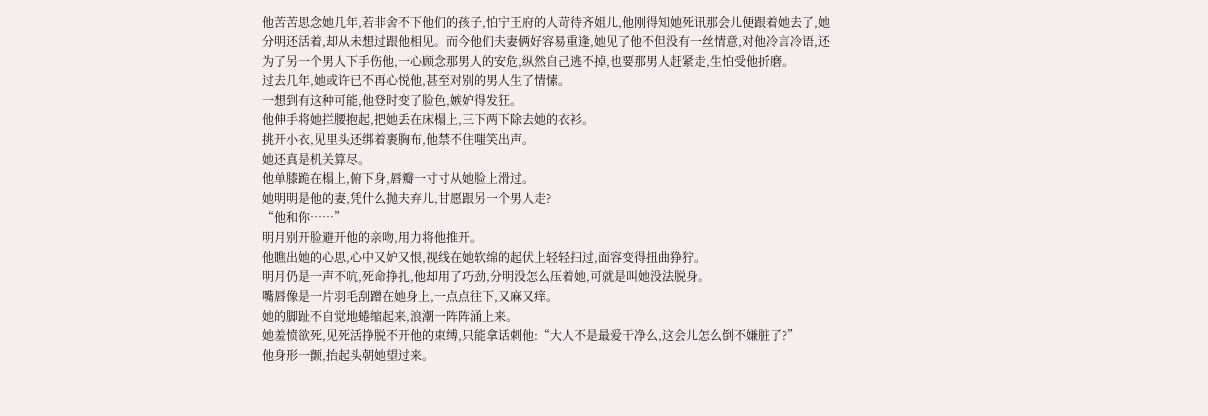他苦苦思念她几年,若非舍不下他们的孩子,怕宁王府的人苛待齐姐儿,他刚得知她死讯那会儿便跟着她去了,她分明还活着,却从未想过跟他相见。而今他们夫妻俩好容易重逢,她见了他不但没有一丝情意,对他冷言冷语,还为了另一个男人下手伤他,一心顾念那男人的安危,纵然自己逃不掉,也要那男人赶紧走,生怕受他折磨。
过去几年,她或许已不再心悦他,甚至对别的男人生了情愫。
一想到有这种可能,他登时变了脸色,嫉妒得发狂。
他伸手将她拦腰抱起,把她丢在床榻上,三下两下除去她的衣衫。
挑开小衣,见里头还绑着裹胸布,他禁不住嗤笑出声。
她还真是机关算尽。
他单膝跪在榻上,俯下身,唇瓣一寸寸从她脸上滑过。
她明明是他的妻,凭什么抛夫弃儿,甘愿跟另一个男人走?
“他和你……”
明月别开脸避开他的亲吻,用力将他推开。
他瞧出她的心思,心中又妒又恨,视线在她软绵的起伏上轻轻扫过,面容变得扭曲狰狞。
明月仍是一声不吭,死命挣扎,他却用了巧劲,分明没怎么压着她,可就是叫她没法脱身。
嘴唇像是一片羽毛刮蹭在她身上,一点点往下,又麻又痒。
她的脚趾不自觉地蜷缩起来,浪潮一阵阵涌上来。
她羞愤欲死,见死活挣脱不开他的束缚,只能拿话刺他:“大人不是最爱干净么,这会儿怎么倒不嫌脏了?”
他身形一颤,抬起头朝她望过来。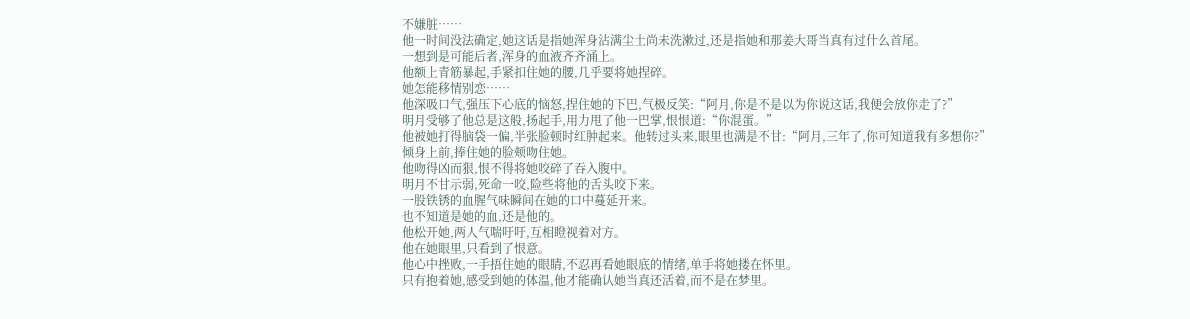不嫌脏……
他一时间没法确定,她这话是指她浑身沾满尘土尚未洗漱过,还是指她和那姜大哥当真有过什么首尾。
一想到是可能后者,浑身的血液齐齐涌上。
他额上青筋暴起,手紧扣住她的腰,几乎要将她捏碎。
她怎能移情别恋……
他深吸口气,强压下心底的恼怒,捏住她的下巴,气极反笑:“阿月,你是不是以为你说这话,我便会放你走了?”
明月受够了他总是这般,扬起手,用力甩了他一巴掌,恨恨道:“你混蛋。”
他被她打得脑袋一偏,半张脸顿时红肿起来。他转过头来,眼里也满是不甘:“阿月,三年了,你可知道我有多想你?”
倾身上前,捧住她的脸颊吻住她。
他吻得凶而狠,恨不得将她咬碎了吞入腹中。
明月不甘示弱,死命一咬,险些将他的舌头咬下来。
一股铁锈的血腥气味瞬间在她的口中蔓延开来。
也不知道是她的血,还是他的。
他松开她,两人气喘吁吁,互相瞪视着对方。
他在她眼里,只看到了恨意。
他心中挫败,一手捂住她的眼睛,不忍再看她眼底的情绪,单手将她搂在怀里。
只有抱着她,感受到她的体温,他才能确认她当真还活着,而不是在梦里。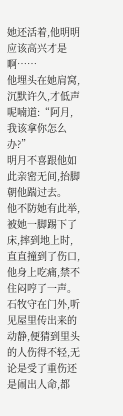她还活着,他明明应该高兴才是啊……
他埋头在她肩窝,沉默许久,才低声呢喃道:“阿月,我该拿你怎么办?”
明月不喜跟他如此亲密无间,抬脚朝他踹过去。
他不防她有此举,被她一脚踢下了床,摔到地上时,直直撞到了伤口,他身上吃痛,禁不住闷哼了一声。
石牧守在门外,听见屋里传出来的动静,便猜到里头的人伤得不轻,无论是受了重伤还是闹出人命,都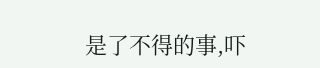是了不得的事,吓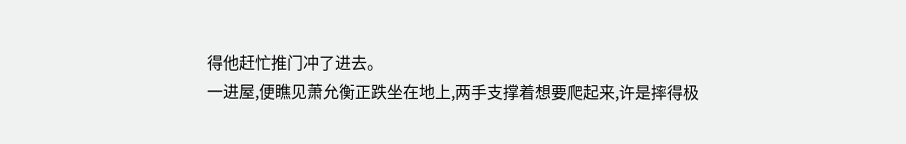得他赶忙推门冲了进去。
一进屋,便瞧见萧允衡正跌坐在地上,两手支撑着想要爬起来,许是摔得极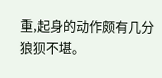重,起身的动作颇有几分狼狈不堪。